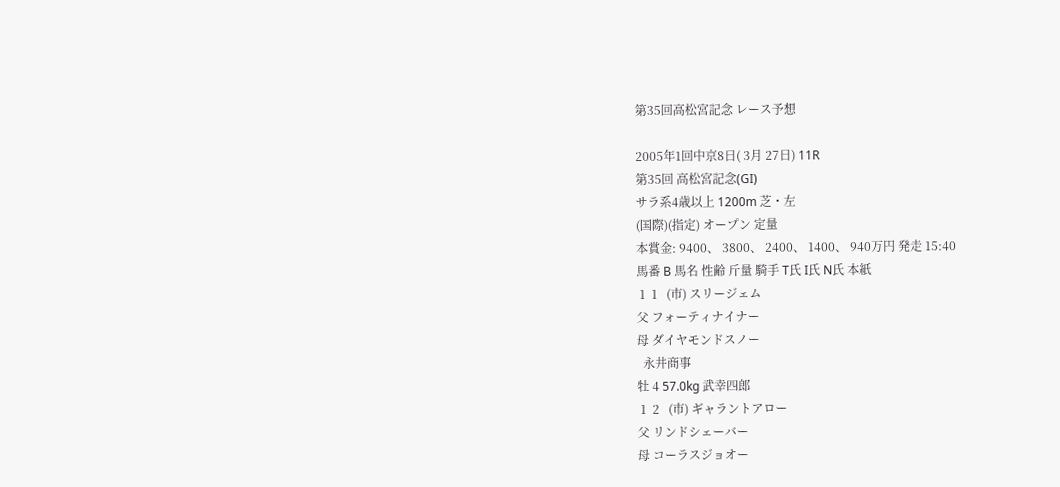第35回高松宮記念 レース予想

2005年1回中京8日( 3月 27日) 11R
第35回 高松宮記念(GI)
サラ系4歳以上 1200m 芝・左
(国際)(指定) オープン 定量
本賞金: 9400、 3800、 2400、 1400、 940万円 発走 15:40
馬番 B 馬名 性齢 斤量 騎手 T氏 I氏 N氏 本紙
 1  1   (市) スリージェム
父 フォーティナイナー
母 ダイヤモンドスノー
  永井商事
牡 4 57.0kg 武幸四郎
 1  2   (市) ギャラントアロー
父 リンドシェーバー
母 コーラスジョオー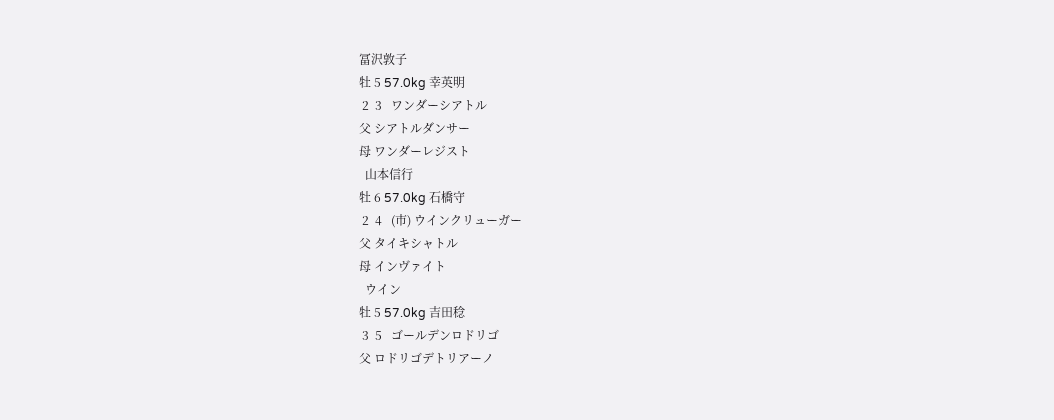冨沢敦子
牡 5 57.0kg 幸英明
 2  3   ワンダーシアトル
父 シアトルダンサー
母 ワンダーレジスト
  山本信行
牡 6 57.0kg 石橋守
 2  4   (市) ウインクリューガー
父 タイキシャトル
母 インヴァイト
  ウイン
牡 5 57.0kg 吉田稔
 3  5   ゴールデンロドリゴ
父 ロドリゴデトリアーノ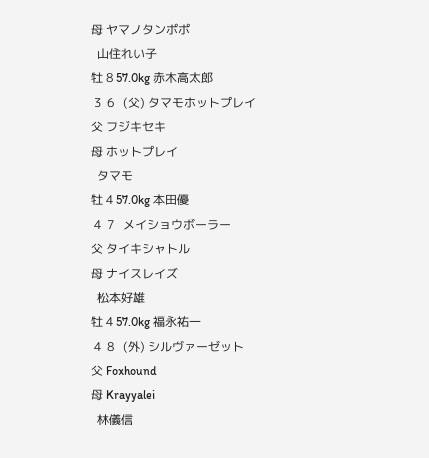母 ヤマノタンポポ
  山住れい子
牡 8 57.0kg 赤木高太郎
 3  6   (父) タマモホットプレイ
父 フジキセキ
母 ホットプレイ
  タマモ
牡 4 57.0kg 本田優
 4  7   メイショウボーラー
父 タイキシャトル
母 ナイスレイズ
  松本好雄
牡 4 57.0kg 福永祐一
 4  8   (外) シルヴァーゼット
父 Foxhound
母 Krayyalei
  林儀信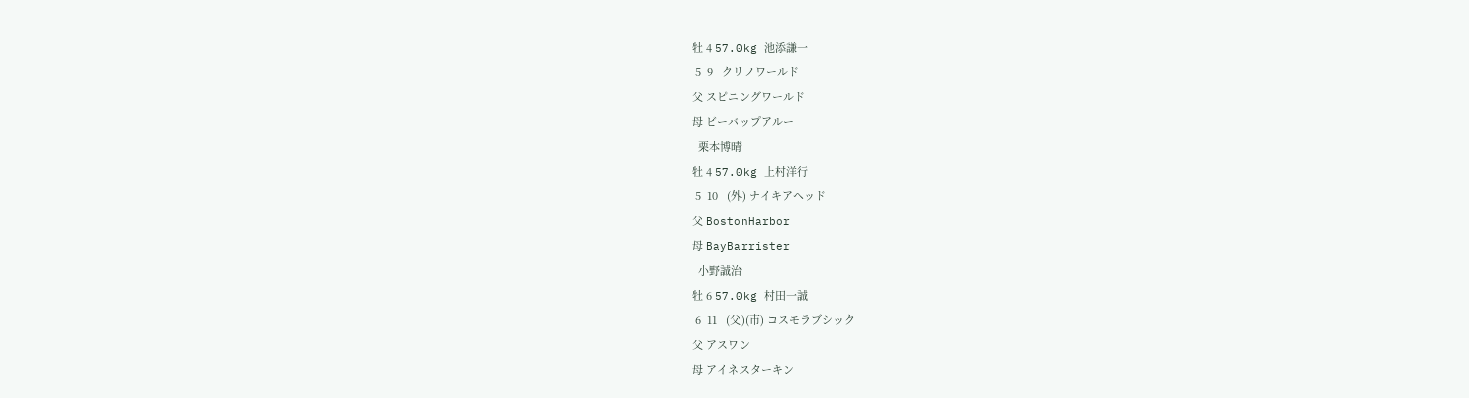牡 4 57.0kg 池添謙一
 5  9   クリノワールド
父 スピニングワールド
母 ビーバップアルー
  栗本博晴
牡 4 57.0kg 上村洋行
 5  10   (外) ナイキアヘッド
父 BostonHarbor
母 BayBarrister
  小野誠治
牡 6 57.0kg 村田一誠
 6  11   (父)(市) コスモラブシック
父 アスワン
母 アイネスターキン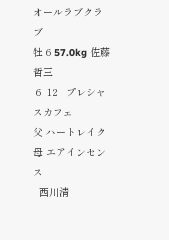オールラブクラブ
牡 6 57.0kg 佐藤哲三
 6  12   プレシャスカフェ
父 ハートレイク
母 エアインセンス
  西川清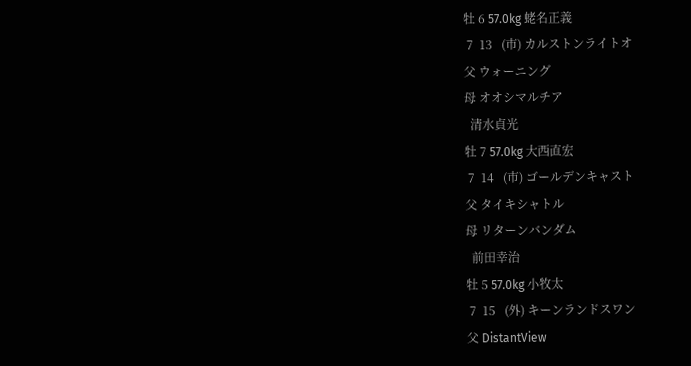牡 6 57.0kg 蛯名正義
 7  13   (市) カルストンライトオ
父 ウォーニング
母 オオシマルチア
  清水貞光
牡 7 57.0kg 大西直宏
 7  14   (市) ゴールデンキャスト
父 タイキシャトル
母 リターンバンダム
  前田幸治
牡 5 57.0kg 小牧太
 7  15   (外) キーンランドスワン
父 DistantView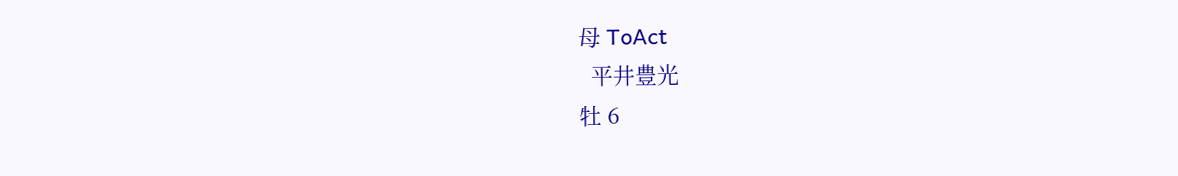母 ToAct
  平井豊光
牡 6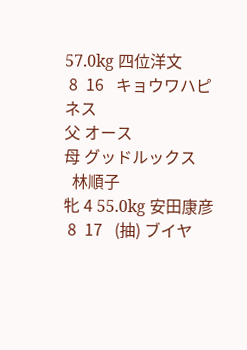57.0kg 四位洋文
 8  16   キョウワハピネス
父 オース
母 グッドルックス
  林順子
牝 4 55.0kg 安田康彦
 8  17   (抽) ブイヤ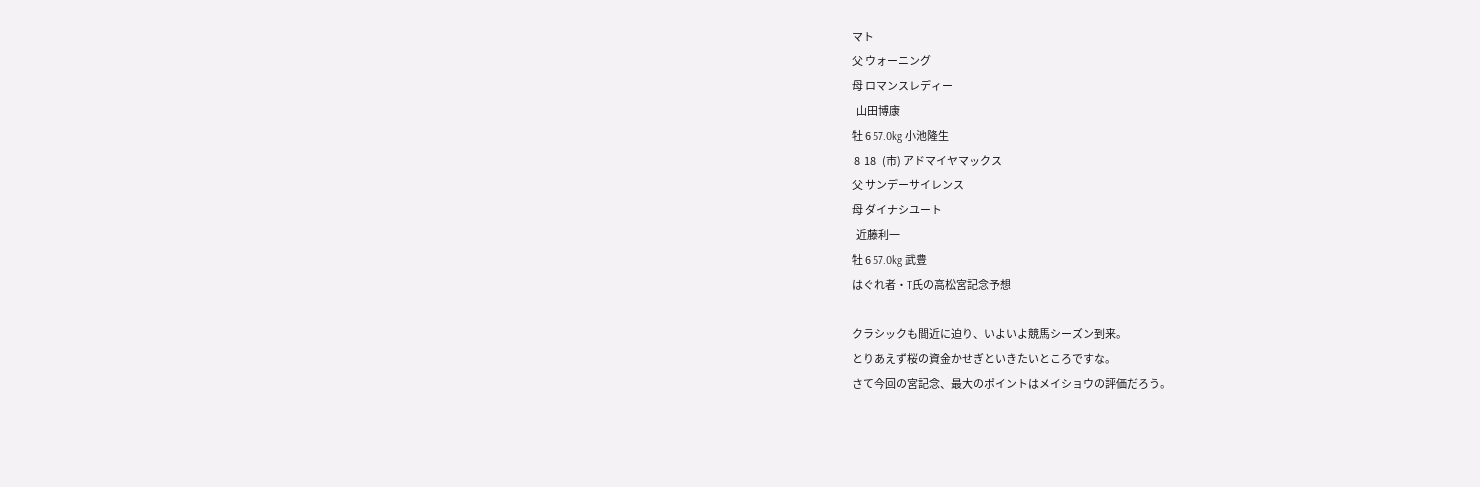マト
父 ウォーニング
母 ロマンスレディー
  山田博康
牡 6 57.0kg 小池隆生
 8  18   (市) アドマイヤマックス
父 サンデーサイレンス
母 ダイナシユート
  近藤利一
牡 6 57.0kg 武豊
はぐれ者・T氏の高松宮記念予想

クラシックも間近に迫り、いよいよ競馬シーズン到来。
とりあえず桜の資金かせぎといきたいところですな。
さて今回の宮記念、最大のポイントはメイショウの評価だろう。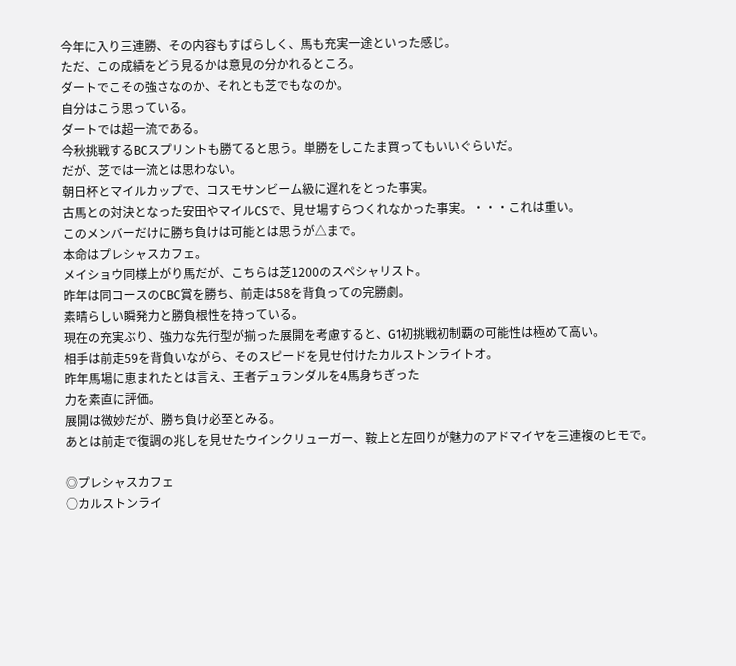今年に入り三連勝、その内容もすばらしく、馬も充実一途といった感じ。
ただ、この成績をどう見るかは意見の分かれるところ。
ダートでこその強さなのか、それとも芝でもなのか。
自分はこう思っている。
ダートでは超一流である。
今秋挑戦するBCスプリントも勝てると思う。単勝をしこたま買ってもいいぐらいだ。
だが、芝では一流とは思わない。
朝日杯とマイルカップで、コスモサンビーム級に遅れをとった事実。
古馬との対決となった安田やマイルCSで、見せ場すらつくれなかった事実。・・・これは重い。
このメンバーだけに勝ち負けは可能とは思うが△まで。
本命はプレシャスカフェ。
メイショウ同様上がり馬だが、こちらは芝1200のスペシャリスト。
昨年は同コースのCBC賞を勝ち、前走は58を背負っての完勝劇。
素晴らしい瞬発力と勝負根性を持っている。
現在の充実ぶり、強力な先行型が揃った展開を考慮すると、G1初挑戦初制覇の可能性は極めて高い。
相手は前走59を背負いながら、そのスピードを見せ付けたカルストンライトオ。
昨年馬場に恵まれたとは言え、王者デュランダルを4馬身ちぎった
力を素直に評価。
展開は微妙だが、勝ち負け必至とみる。
あとは前走で復調の兆しを見せたウインクリューガー、鞍上と左回りが魅力のアドマイヤを三連複のヒモで。

◎プレシャスカフェ
○カルストンライ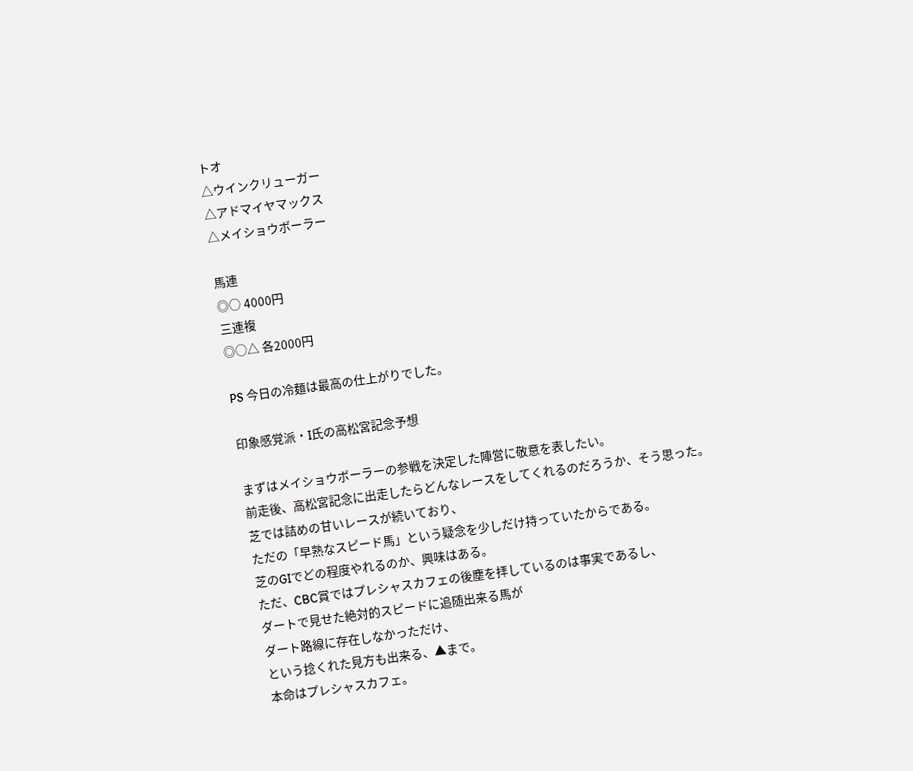トオ
△ウインクリューガー
△アドマイヤマックス
△メイショウボーラー

馬連
◎○ 4000円
三連複
◎○△ 各2000円

PS 今日の冷麺は最高の仕上がりでした。

印象感覚派・I氏の高松宮記念予想

まずはメイショウボーラーの参戦を決定した陣営に敬意を表したい。
前走後、高松宮記念に出走したらどんなレースをしてくれるのだろうか、そう思った。
芝では詰めの甘いレースが続いており、
ただの「早熟なスピード馬」という疑念を少しだけ持っていたからである。
芝のGIでどの程度やれるのか、興味はある。
ただ、CBC賞ではプレシャスカフェの後塵を拝しているのは事実であるし、
ダートで見せた絶対的スピードに追随出来る馬が
ダート路線に存在しなかっただけ、
という捻くれた見方も出来る、▲まで。
本命はプレシャスカフェ。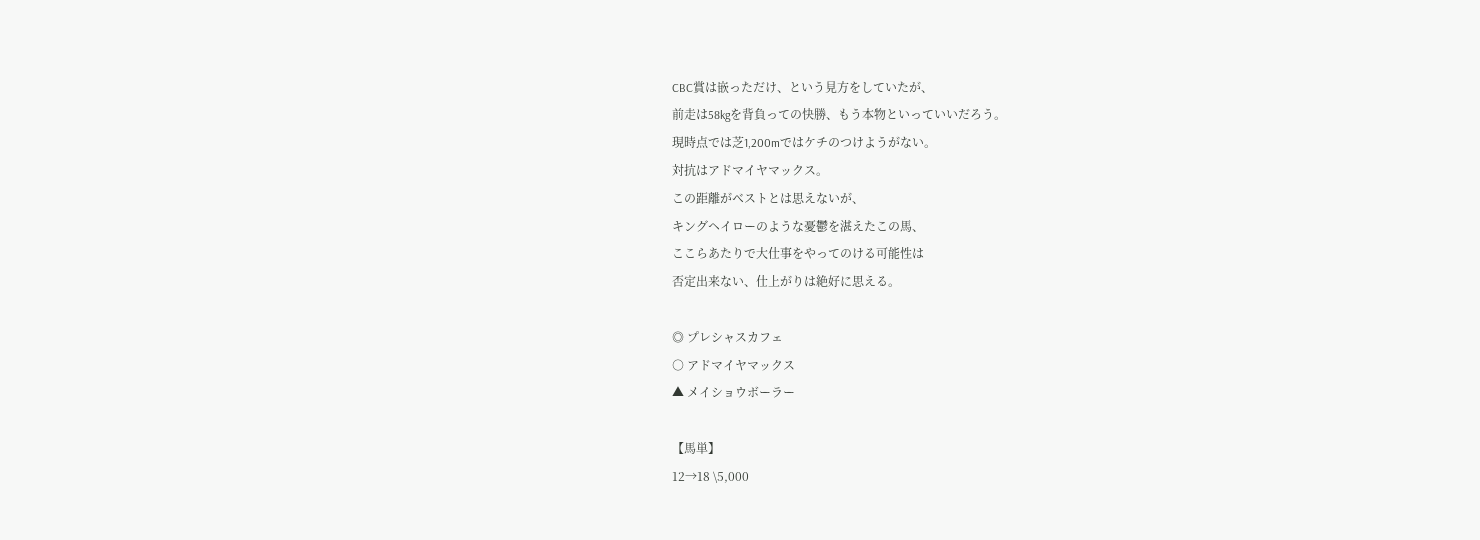CBC賞は嵌っただけ、という見方をしていたが、
前走は58kgを背負っての快勝、もう本物といっていいだろう。
現時点では芝1,200mではケチのつけようがない。
対抗はアドマイヤマックス。
この距離がベストとは思えないが、
キングヘイローのような憂鬱を湛えたこの馬、
ここらあたりで大仕事をやってのける可能性は
否定出来ない、仕上がりは絶好に思える。

◎ プレシャスカフェ
○ アドマイヤマックス
▲ メイショウボーラー

【馬単】
12→18 \5,000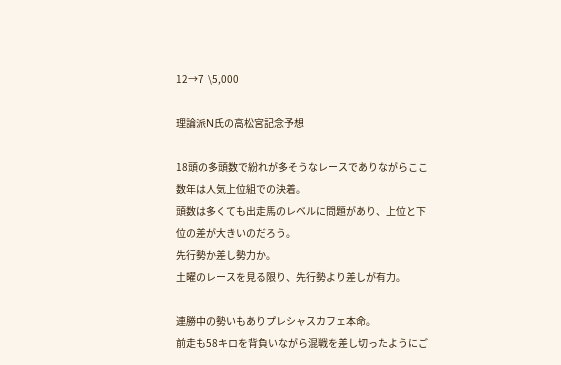12→7  \5,000

理論派N氏の高松宮記念予想

18頭の多頭数で紛れが多そうなレースでありながらここ数年は人気上位組での決着。
頭数は多くても出走馬のレベルに問題があり、上位と下位の差が大きいのだろう。
先行勢か差し勢力か。
土曜のレースを見る限り、先行勢より差しが有力。

連勝中の勢いもありプレシャスカフェ本命。
前走も58キロを背負いながら混戦を差し切ったようにご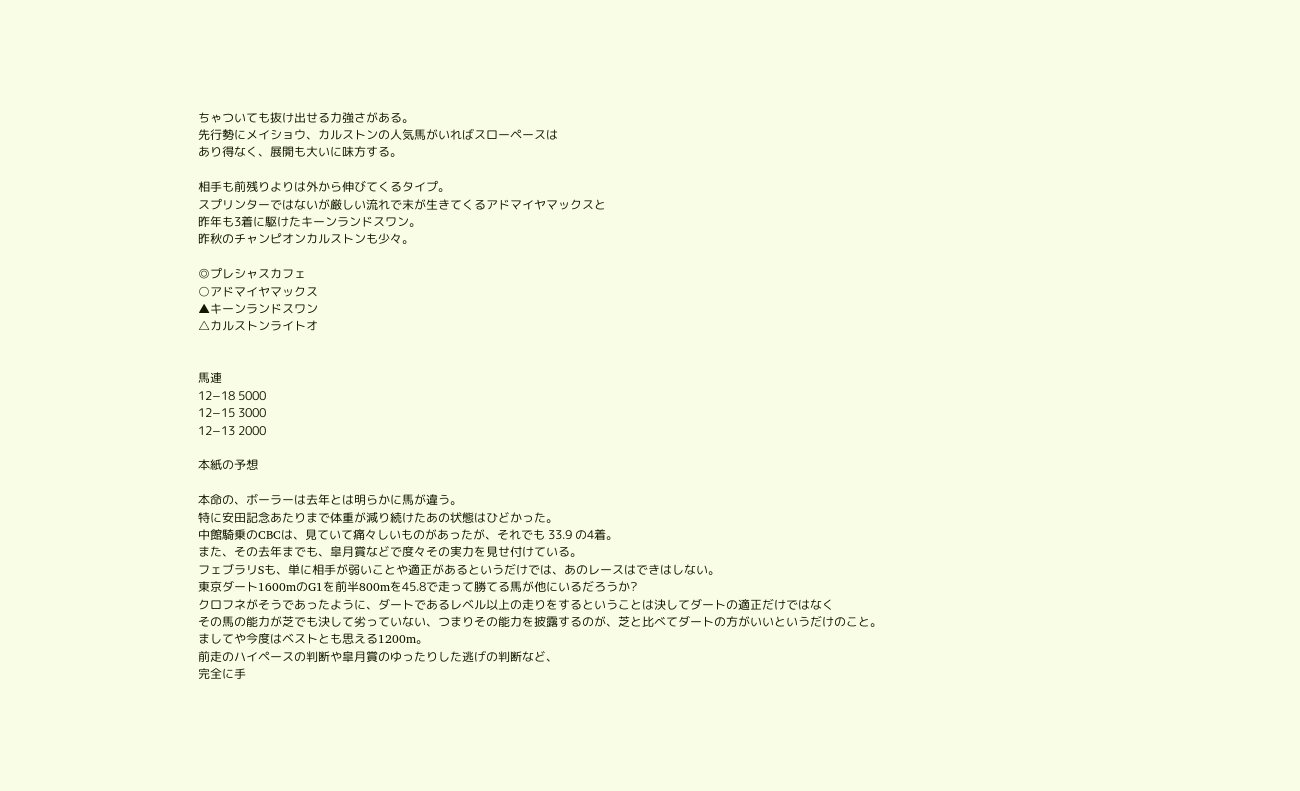ちゃついても抜け出せる力強さがある。
先行勢にメイショウ、カルストンの人気馬がいればスローペースは
あり得なく、展開も大いに味方する。

相手も前残りよりは外から伸びてくるタイプ。
スプリンターではないが厳しい流れで末が生きてくるアドマイヤマックスと
昨年も3着に駆けたキーンランドスワン。
昨秋のチャンピオンカルストンも少々。

◎プレシャスカフェ
○アドマイヤマックス
▲キーンランドスワン
△カルストンライトオ


馬連
12−18 5000
12−15 3000
12−13 2000

本紙の予想

本命の、ボーラーは去年とは明らかに馬が違う。
特に安田記念あたりまで体重が減り続けたあの状態はひどかった。
中館騎乗のCBCは、見ていて痛々しいものがあったが、それでも 33.9 の4着。
また、その去年までも、皐月賞などで度々その実力を見せ付けている。
フェブラリSも、単に相手が弱いことや適正があるというだけでは、あのレースはできはしない。
東京ダート1600mのG1を前半800mを45.8で走って勝てる馬が他にいるだろうか?
クロフネがそうであったように、ダートであるレベル以上の走りをするということは決してダートの適正だけではなく
その馬の能力が芝でも決して劣っていない、つまりその能力を披露するのが、芝と比べてダートの方がいいというだけのこと。
ましてや今度はベストとも思える1200m。
前走のハイペースの判断や皐月賞のゆったりした逃げの判断など、
完全に手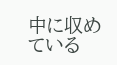中に収めている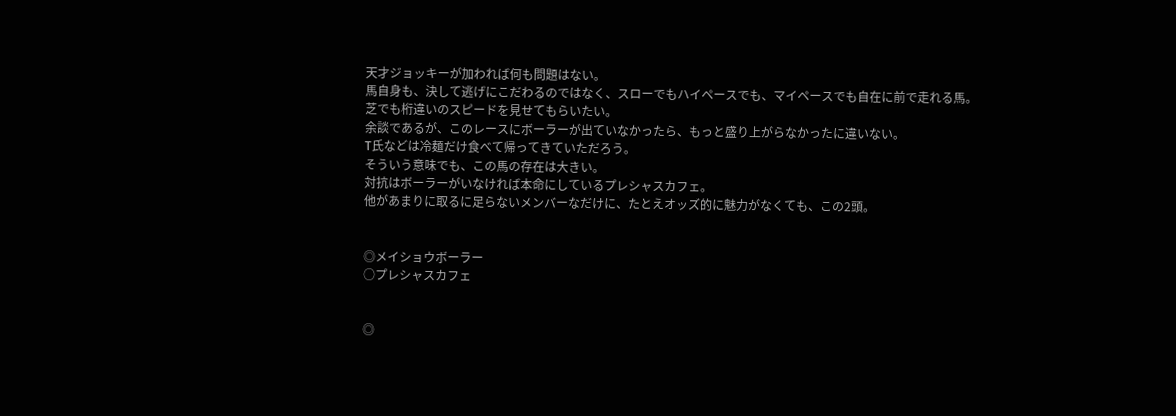天才ジョッキーが加われば何も問題はない。
馬自身も、決して逃げにこだわるのではなく、スローでもハイペースでも、マイペースでも自在に前で走れる馬。
芝でも桁違いのスピードを見せてもらいたい。
余談であるが、このレースにボーラーが出ていなかったら、もっと盛り上がらなかったに違いない。
T氏などは冷麺だけ食べて帰ってきていただろう。
そういう意味でも、この馬の存在は大きい。
対抗はボーラーがいなければ本命にしているプレシャスカフェ。
他があまりに取るに足らないメンバーなだけに、たとえオッズ的に魅力がなくても、この2頭。


◎メイショウボーラー
○プレシャスカフェ


◎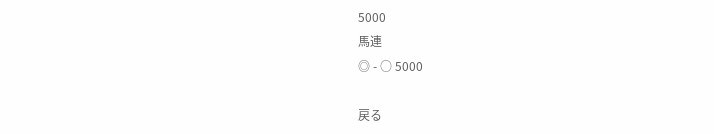5000
馬連
◎ - ○ 5000

戻る